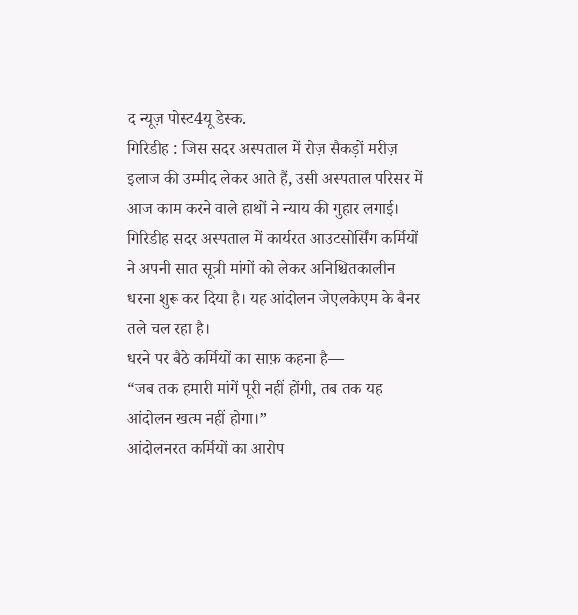द न्यूज़ पोस्ट4यू डेस्क.
गिरिडीह : जिस सदर अस्पताल में रोज़ सैकड़ों मरीज़ इलाज की उम्मीद लेकर आते हैं, उसी अस्पताल परिसर में आज काम करने वाले हाथों ने न्याय की गुहार लगाई। गिरिडीह सदर अस्पताल में कार्यरत आउटसोर्सिंग कर्मियों ने अपनी सात सूत्री मांगों को लेकर अनिश्चितकालीन धरना शुरू कर दिया है। यह आंदोलन जेएलकेएम के बैनर तले चल रहा है।
धरने पर बैठे कर्मियों का साफ़ कहना है—
“जब तक हमारी मांगें पूरी नहीं होंगी, तब तक यह आंदोलन खत्म नहीं होगा।”
आंदोलनरत कर्मियों का आरोप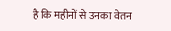है कि महीनों से उनका वेतन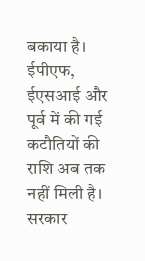बकाया है। ईपीएफ, ईएसआई और पूर्व में की गई कटौतियों की राशि अब तक नहीं मिली है। सरकार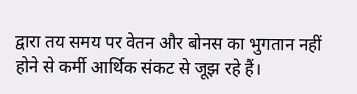द्वारा तय समय पर वेतन और बोनस का भुगतान नहीं होने से कर्मी आर्थिक संकट से जूझ रहे हैं।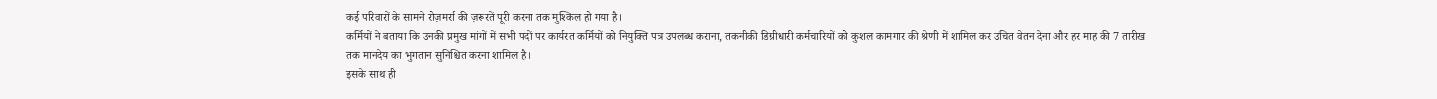कई परिवारों के सामने रोज़मर्रा की ज़रूरतें पूरी करना तक मुश्किल हो गया है।
कर्मियों ने बताया कि उनकी प्रमुख मांगों में सभी पदों पर कार्यरत कर्मियों को नियुक्ति पत्र उपलब्ध कराना, तकनीकी डिग्रीधारी कर्मचारियों को कुशल कामगार की श्रेणी में शामिल कर उचित वेतन देना और हर माह की 7 तारीख तक मानदेय का भुगतान सुनिश्चित करना शामिल है।
इसके साथ ही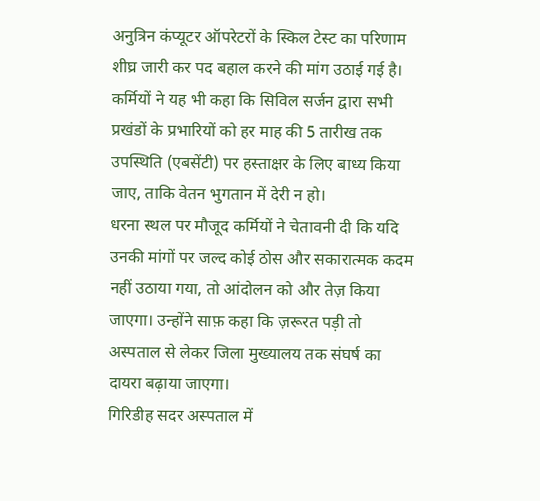अनुत्रिन कंप्यूटर ऑपरेटरों के स्किल टेस्ट का परिणाम शीघ्र जारी कर पद बहाल करने की मांग उठाई गई है। कर्मियों ने यह भी कहा कि सिविल सर्जन द्वारा सभी प्रखंडों के प्रभारियों को हर माह की 5 तारीख तक उपस्थिति (एबसेंटी) पर हस्ताक्षर के लिए बाध्य किया जाए, ताकि वेतन भुगतान में देरी न हो।
धरना स्थल पर मौजूद कर्मियों ने चेतावनी दी कि यदि उनकी मांगों पर जल्द कोई ठोस और सकारात्मक कदम नहीं उठाया गया, तो आंदोलन को और तेज़ किया जाएगा। उन्होंने साफ़ कहा कि ज़रूरत पड़ी तो अस्पताल से लेकर जिला मुख्यालय तक संघर्ष का दायरा बढ़ाया जाएगा।
गिरिडीह सदर अस्पताल में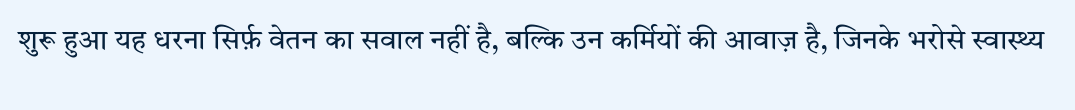शुरू हुआ यह धरना सिर्फ़ वेतन का सवाल नहीं है, बल्कि उन कर्मियों की आवाज़ है, जिनके भरोसे स्वास्थ्य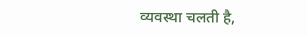व्यवस्था चलती है,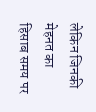लेकिन जिनकी मेहनत का हिसाब समय पर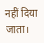नहीं दिया जाता।